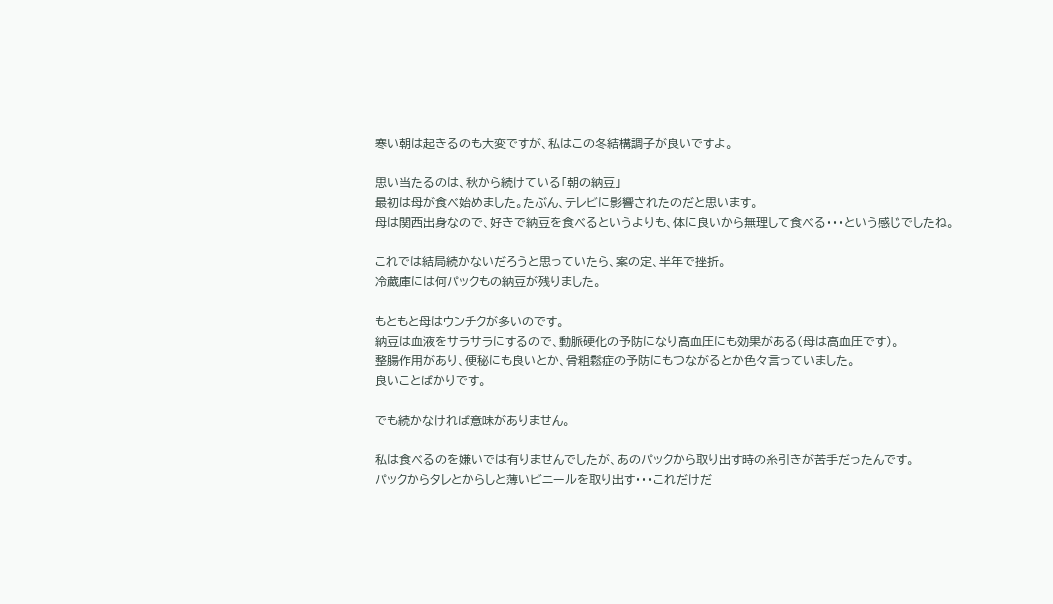寒い朝は起きるのも大変ですが、私はこの冬結構調子が良いですよ。

思い当たるのは、秋から続けている「朝の納豆」
最初は母が食べ始めました。たぶん、テレビに影響されたのだと思います。
母は関西出身なので、好きで納豆を食べるというよりも、体に良いから無理して食べる・・・という感じでしたね。

これでは結局続かないだろうと思っていたら、案の定、半年で挫折。
冷蔵庫には何パックもの納豆が残りました。

もともと母はウンチクが多いのです。
納豆は血液をサラサラにするので、動脈硬化の予防になり高血圧にも効果がある(母は高血圧です)。
整腸作用があり、便秘にも良いとか、骨粗鬆症の予防にもつながるとか色々言っていました。
良いことばかりです。

でも続かなければ意味がありません。

私は食べるのを嫌いでは有りませんでしたが、あのパックから取り出す時の糸引きが苦手だったんです。
パックからタレとからしと薄いビニールを取り出す・・・これだけだ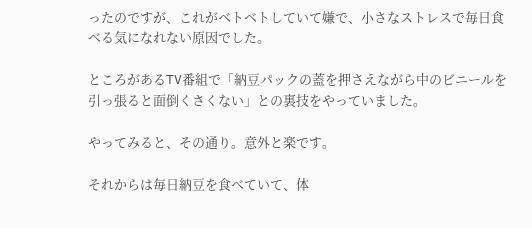ったのですが、これがベトベトしていて嫌で、小さなストレスで毎日食べる気になれない原因でした。

ところがあるTV番組で「納豆パックの蓋を押さえながら中のビニールを引っ張ると面倒くさくない」との裏技をやっていました。

やってみると、その通り。意外と楽です。

それからは毎日納豆を食べていて、体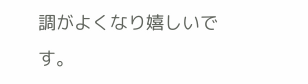調がよくなり嬉しいです。